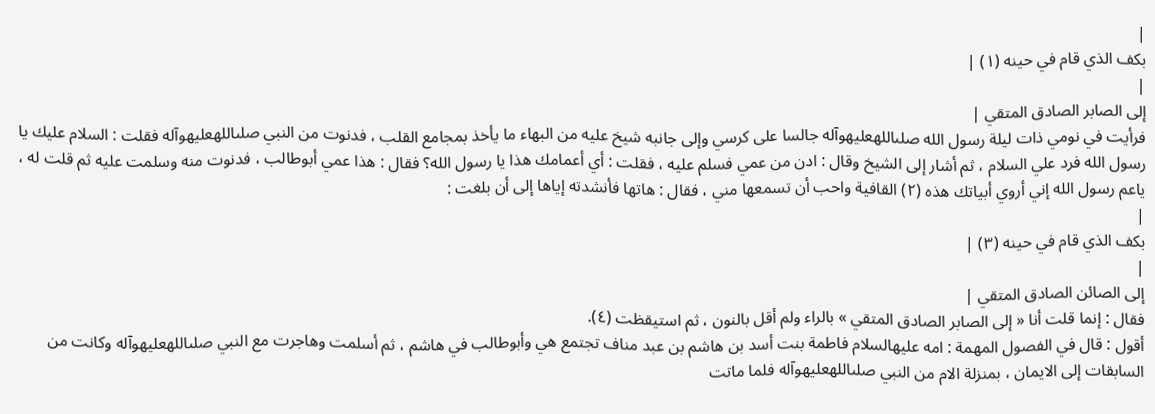|
بكف الذي قام في حينه (١) |
|
إلى الصابر الصادق المتقي |
فرأيت في نومي ذات ليلة رسول الله صلىاللهعليهوآله جالسا على كرسي وإلى جانبه شيخ عليه من البهاء ما يأخذ بمجامع القلب ، فدنوت من النبي صلىاللهعليهوآله فقلت : السلام عليك يا رسول الله فرد علي السلام ، ثم أشار إلى الشيخ وقال : ادن من عمي فسلم عليه ، فقلت : أي أعمامك هذا يا رسول الله؟ فقال : هذا عمي أبوطالب ، فدنوت منه وسلمت عليه ثم قلت له ، ياعم رسول الله إني أروي أبياتك هذه (٢) القافية واحب أن تسمعها مني ، فقال : هاتها فأنشدته إياها إلى أن بلغت :
|
بكف الذي قام في حينه (٣) |
|
إلى الصائن الصادق المتقي |
فقال : إنما قلت أنا « إلى الصابر الصادق المتقي » بالراء ولم أقل بالنون ، ثم استيقظت (٤).
أقول : قال في الفصول المهمة : امه عليهالسلام فاطمة بنت أسد بن هاشم بن عبد مناف تجتمع هي وأبوطالب في هاشم ، ثم أسلمت وهاجرت مع النبي صلىاللهعليهوآله وكانت من السابقات إلى الايمان ، بمنزلة الام من النبي صلىاللهعليهوآله فلما ماتت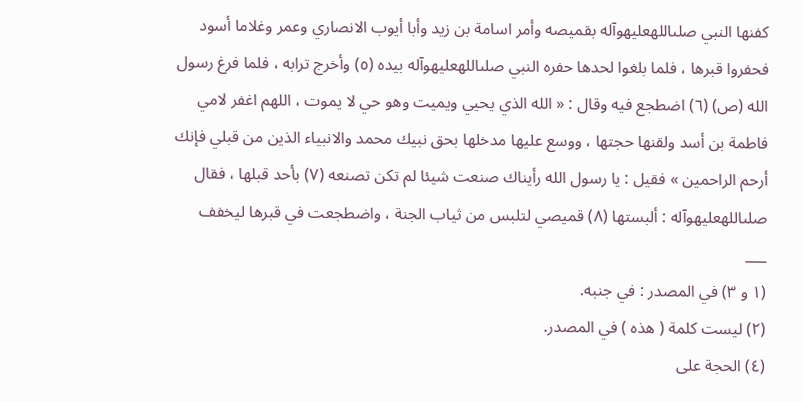كفنها النبي صلىاللهعليهوآله بقميصه وأمر اسامة بن زيد وأبا أيوب الانصاري وعمر وغلاما أسود فحفروا قبرها ، فلما بلغوا لحدها حفره النبي صلىاللهعليهوآله بيده (٥) وأخرج ترابه ، فلما فرغ رسول الله (ص) (٦) اضطجع فيه وقال : « الله الذي يحيي ويميت وهو حي لا يموت ، اللهم اغفر لامي فاطمة بن أسد ولقنها حجتها ، ووسع عليها مدخلها بحق نبيك محمد والانبياء الذين من قبلي فإنك أرحم الراحمين » فقيل : يا رسول الله رأيناك صنعت شيئا لم تكن تصنعه (٧) بأحد قبلها ، فقال صلىاللهعليهوآله : ألبستها (٨) قميصي لتلبس من ثياب الجنة ، واضطجعت في قبرها ليخفف
___
(١ و ٣) في المصدر : في جنبه.
(٢) ليست كلمة ( هذه ) في المصدر.
(٤) الحجة على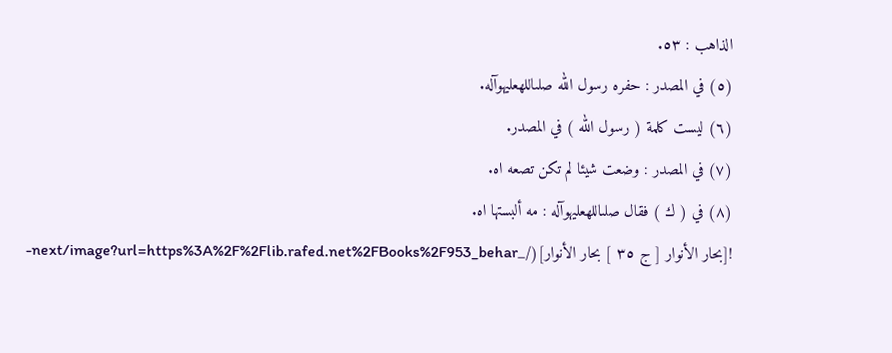الذاهب : ٥٣.
(٥) في المصدر : حفره رسول الله صلىاللهعليهوآله.
(٦) ليست كلمة ( رسول الله ) في المصدر.
(٧) في المصدر : وضعت شيئا لم تكن تصعه اه.
(٨) في ( ك ) فقال صلىاللهعليهوآله : مه ألبستها اه.
![بحار الأنوار [ ج ٣٥ ] بحار الأنوار](/_next/image?url=https%3A%2F%2Flib.rafed.net%2FBooks%2F953_behar-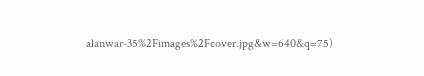alanwar-35%2Fimages%2Fcover.jpg&w=640&q=75)